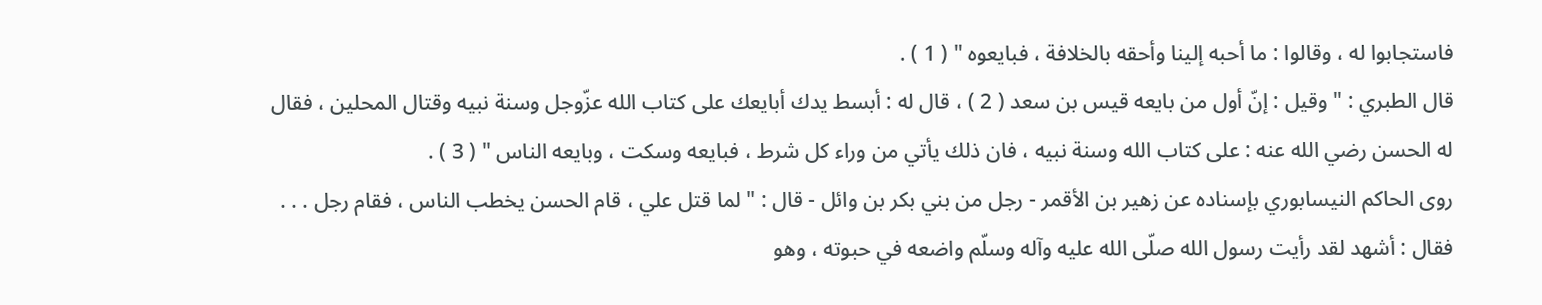فاستجابوا له ، وقالوا : ما أحبه إلينا وأحقه بالخلافة ، فبايعوه " ( 1 ) .
قال الطبري : " وقيل : إنّ أول من بايعه قيس بن سعد ( 2 ) ، قال له : أبسط يدك أبايعك على كتاب الله عزّوجل وسنة نبيه وقتال المحلين ، فقال له الحسن رضي الله عنه : على كتاب الله وسنة نبيه ، فان ذلك يأتي من وراء كل شرط ، فبايعه وسكت ، وبايعه الناس " ( 3 ) .
روى الحاكم النيسابوري بإسناده عن زهير بن الأقمر - رجل من بني بكر بن وائل - قال : " لما قتل علي ، قام الحسن يخطب الناس ، فقام رجل . . . فقال : أشهد لقد رأيت رسول الله صلّى الله عليه وآله وسلّم واضعه في حبوته ، وهو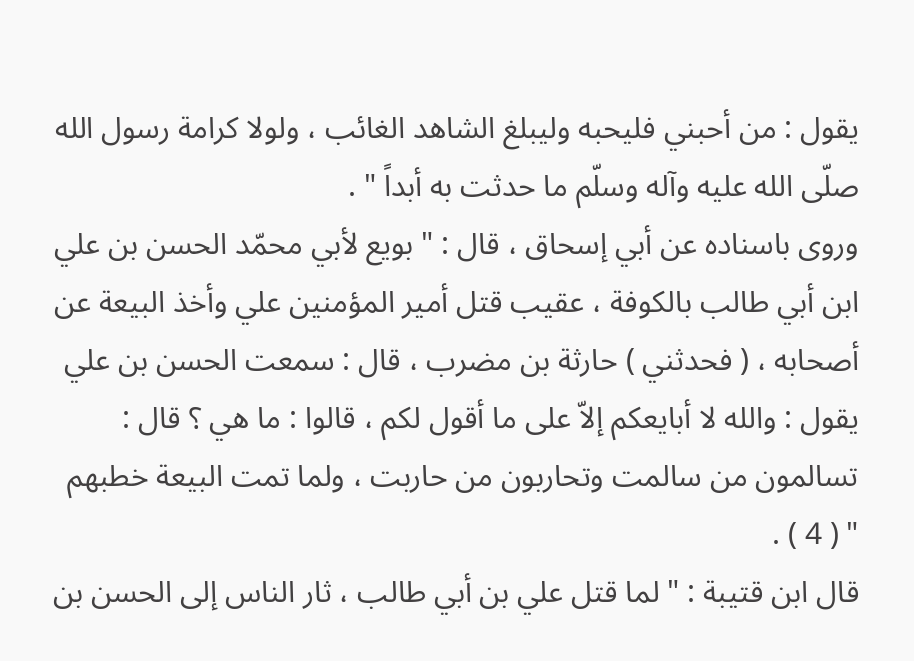يقول : من أحبني فليحبه وليبلغ الشاهد الغائب ، ولولا كرامة رسول الله صلّى الله عليه وآله وسلّم ما حدثت به أبداً " .
وروى باسناده عن أبي إسحاق ، قال : " بويع لأبي محمّد الحسن بن علي ابن أبي طالب بالكوفة ، عقيب قتل أمير المؤمنين علي وأخذ البيعة عن أصحابه ، ( فحدثني ) حارثة بن مضرب ، قال : سمعت الحسن بن علي يقول : والله لا أبايعكم إلاّ على ما أقول لكم ، قالوا : ما هي ؟ قال : تسالمون من سالمت وتحاربون من حاربت ، ولما تمت البيعة خطبهم " ( 4 ) .
قال ابن قتيبة : " لما قتل علي بن أبي طالب ، ثار الناس إلى الحسن بن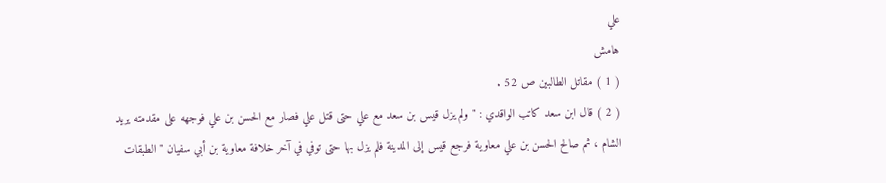علي
هامش
( 1 ) مقاتل الطالبين ص 52 .
( 2 ) قال ابن سعد كاتب الواقدي : " ولم يزل قيس بن سعد مع علي حتى قتل علي فصار مع الحسن بن علي فوجهه على مقدمته يريد الشام ، ثم صالح الحسن بن علي معاوية فرجع قيس إلى المدينة فلم يزل بها حتى توفي في آخر خلافة معاوية بن أبي سفيان " الطبقات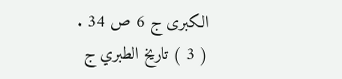الكبرى ج 6 ص 34 .
( 3 ) تاريخ الطبري ج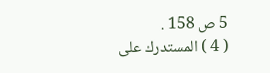5 ص 158 .
( 4 ) المستدرك على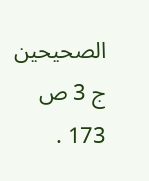الصحيحين ج 3 ص 173 .